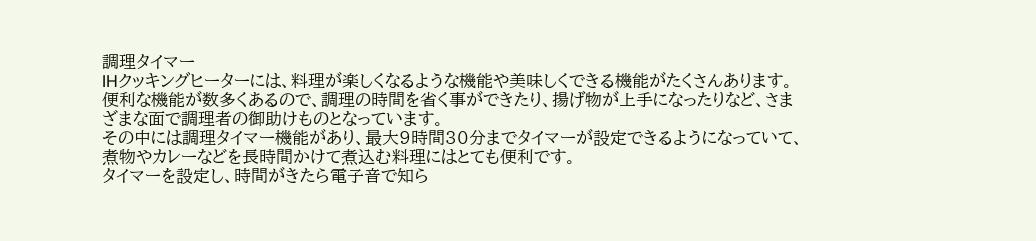調理タイマー
IHクッキングヒーターには、料理が楽しくなるような機能や美味しくできる機能がたくさんあります。
便利な機能が数多くあるので、調理の時間を省く事ができたり、揚げ物が上手になったりなど、さまざまな面で調理者の御助けものとなっています。
その中には調理タイマー機能があり、最大9時間30分までタイマーが設定できるようになっていて、煮物やカレーなどを長時間かけて煮込む料理にはとても便利です。
タイマーを設定し、時間がきたら電子音で知ら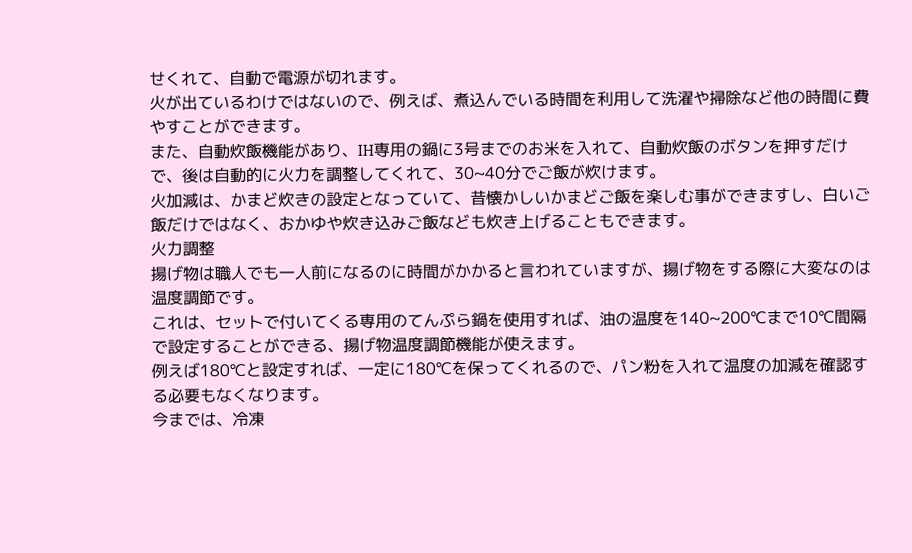せくれて、自動で電源が切れます。
火が出ているわけではないので、例えば、煮込んでいる時間を利用して洗濯や掃除など他の時間に費やすことができます。
また、自動炊飯機能があり、IH専用の鍋に3号までのお米を入れて、自動炊飯のボタンを押すだけで、後は自動的に火力を調整してくれて、30~40分でご飯が炊けます。
火加減は、かまど炊きの設定となっていて、昔懐かしいかまどご飯を楽しむ事ができますし、白いご飯だけではなく、おかゆや炊き込みご飯なども炊き上げることもできます。
火力調整
揚げ物は職人でも一人前になるのに時間がかかると言われていますが、揚げ物をする際に大変なのは温度調節です。
これは、セットで付いてくる専用のてんぷら鍋を使用すれば、油の温度を140~200℃まで10℃間隔で設定することができる、揚げ物温度調節機能が使えます。
例えば180℃と設定すれば、一定に180℃を保ってくれるので、パン粉を入れて温度の加減を確認する必要もなくなります。
今までは、冷凍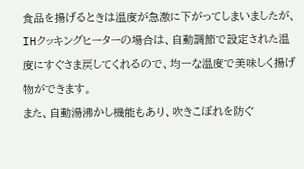食品を揚げるときは温度が急激に下がってしまいましたが、IHクッキングヒーターの場合は、自動調節で設定された温度にすぐさま戻してくれるので、均一な温度で美味しく揚げ物ができます。
また、自動湯沸かし機能もあり、吹きこぼれを防ぐ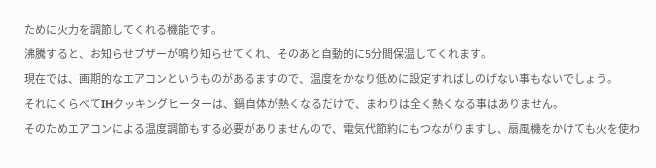ために火力を調節してくれる機能です。
沸騰すると、お知らせブザーが鳴り知らせてくれ、そのあと自動的に5分間保温してくれます。
現在では、画期的なエアコンというものがあるますので、温度をかなり低めに設定すればしのげない事もないでしょう。
それにくらべてIHクッキングヒーターは、鍋自体が熱くなるだけで、まわりは全く熱くなる事はありません。
そのためエアコンによる温度調節もする必要がありませんので、電気代節約にもつながりますし、扇風機をかけても火を使わ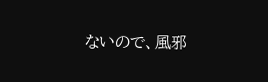ないので、風邪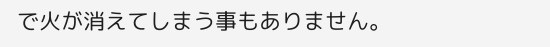で火が消えてしまう事もありません。